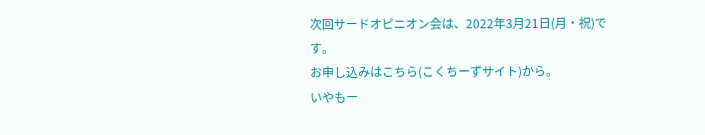次回サードオピニオン会は、2022年3月21日(月・祝)です。
お申し込みはこちら(こくちーずサイト)から。
いやもー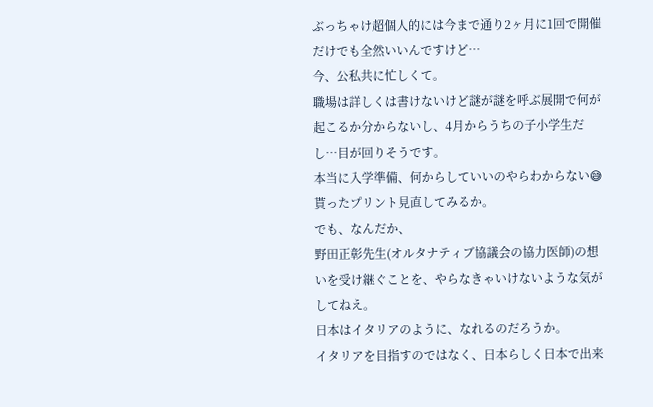ぶっちゃけ超個人的には今まで通り2ヶ月に1回で開催だけでも全然いいんですけど…
今、公私共に忙しくて。
職場は詳しくは書けないけど謎が謎を呼ぶ展開で何が起こるか分からないし、4月からうちの子小学生だし…目が回りそうです。
本当に入学準備、何からしていいのやらわからない😅
貰ったプリント見直してみるか。
でも、なんだか、
野田正彰先生(オルタナティブ協議会の協力医師)の想いを受け継ぐことを、やらなきゃいけないような気がしてねえ。
日本はイタリアのように、なれるのだろうか。
イタリアを目指すのではなく、日本らしく日本で出来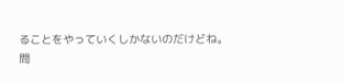ることをやっていくしかないのだけどね。
問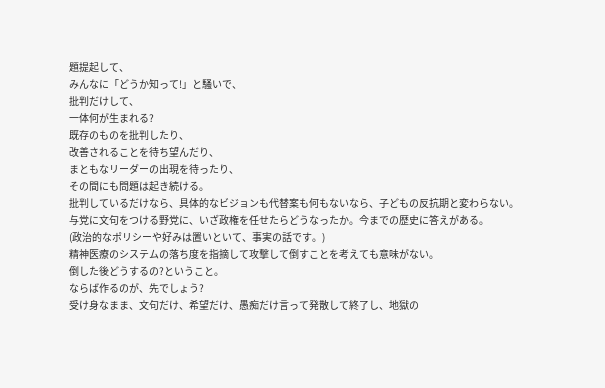題提起して、
みんなに「どうか知って!」と騒いで、
批判だけして、
一体何が生まれる?
既存のものを批判したり、
改善されることを待ち望んだり、
まともなリーダーの出現を待ったり、
その間にも問題は起き続ける。
批判しているだけなら、具体的なビジョンも代替案も何もないなら、子どもの反抗期と変わらない。
与党に文句をつける野党に、いざ政権を任せたらどうなったか。今までの歴史に答えがある。
(政治的なポリシーや好みは置いといて、事実の話です。)
精神医療のシステムの落ち度を指摘して攻撃して倒すことを考えても意味がない。
倒した後どうするの?ということ。
ならば作るのが、先でしょう?
受け身なまま、文句だけ、希望だけ、愚痴だけ言って発散して終了し、地獄の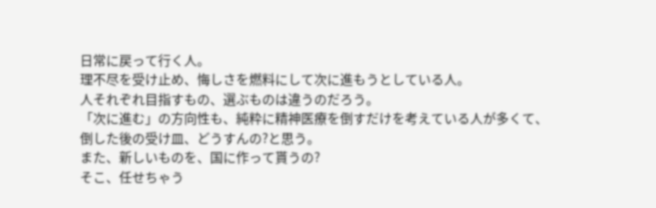日常に戻って行く人。
理不尽を受け止め、悔しさを燃料にして次に進もうとしている人。
人それぞれ目指すもの、選ぶものは違うのだろう。
「次に進む」の方向性も、純粋に精神医療を倒すだけを考えている人が多くて、倒した後の受け皿、どうすんの?と思う。
また、新しいものを、国に作って貰うの?
そこ、任せちゃう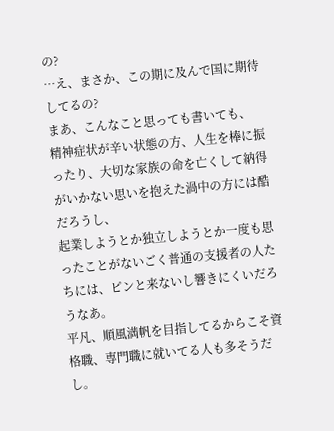の?
…え、まさか、この期に及んで国に期待してるの?
まあ、こんなこと思っても書いても、
精神症状が辛い状態の方、人生を棒に振ったり、大切な家族の命を亡くして納得がいかない思いを抱えた渦中の方には酷だろうし、
起業しようとか独立しようとか一度も思ったことがないごく普通の支援者の人たちには、ピンと来ないし響きにくいだろうなあ。
平凡、順風満帆を目指してるからこそ資格職、専門職に就いてる人も多そうだし。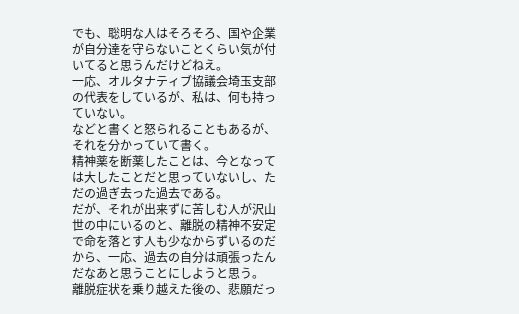でも、聡明な人はそろそろ、国や企業が自分達を守らないことくらい気が付いてると思うんだけどねえ。
一応、オルタナティブ協議会埼玉支部の代表をしているが、私は、何も持っていない。
などと書くと怒られることもあるが、それを分かっていて書く。
精神薬を断薬したことは、今となっては大したことだと思っていないし、ただの過ぎ去った過去である。
だが、それが出来ずに苦しむ人が沢山世の中にいるのと、離脱の精神不安定で命を落とす人も少なからずいるのだから、一応、過去の自分は頑張ったんだなあと思うことにしようと思う。
離脱症状を乗り越えた後の、悲願だっ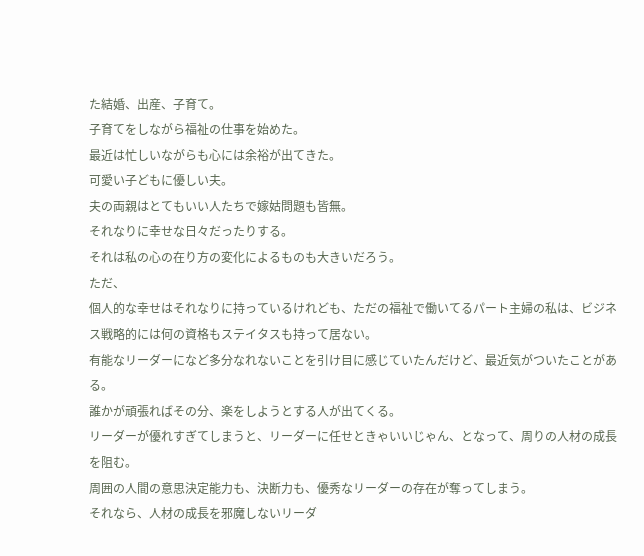た結婚、出産、子育て。
子育てをしながら福祉の仕事を始めた。
最近は忙しいながらも心には余裕が出てきた。
可愛い子どもに優しい夫。
夫の両親はとてもいい人たちで嫁姑問題も皆無。
それなりに幸せな日々だったりする。
それは私の心の在り方の変化によるものも大きいだろう。
ただ、
個人的な幸せはそれなりに持っているけれども、ただの福祉で働いてるパート主婦の私は、ビジネス戦略的には何の資格もステイタスも持って居ない。
有能なリーダーになど多分なれないことを引け目に感じていたんだけど、最近気がついたことがある。
誰かが頑張ればその分、楽をしようとする人が出てくる。
リーダーが優れすぎてしまうと、リーダーに任せときゃいいじゃん、となって、周りの人材の成長を阻む。
周囲の人間の意思決定能力も、決断力も、優秀なリーダーの存在が奪ってしまう。
それなら、人材の成長を邪魔しないリーダ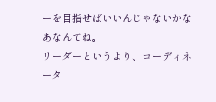ーを目指せばいいんじゃないかなあなんてね。
リーダーというより、コーディネータ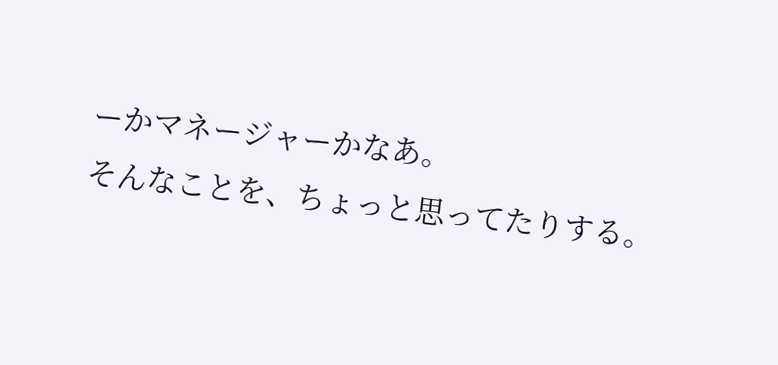ーかマネージャーかなあ。
そんなことを、ちょっと思ってたりする。